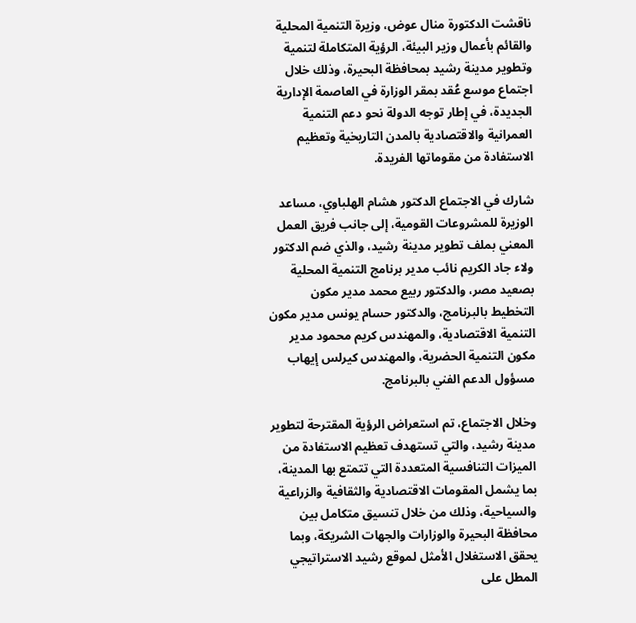ناقشت الدكتورة منال عوض، وزيرة التنمية المحلية والقائم بأعمال وزير البيئة، الرؤية المتكاملة لتنمية وتطوير مدينة رشيد بمحافظة البحيرة، وذلك خلال اجتماع موسع عُقد بمقر الوزارة في العاصمة الإدارية الجديدة، في إطار توجه الدولة نحو دعم التنمية العمرانية والاقتصادية بالمدن التاريخية وتعظيم الاستفادة من مقوماتها الفريدة.

شارك في الاجتماع الدكتور هشام الهلباوي، مساعد الوزيرة للمشروعات القومية، إلى جانب فريق العمل المعني بملف تطوير مدينة رشيد، والذي ضم الدكتور ولاء جاد الكريم نائب مدير برنامج التنمية المحلية بصعيد مصر، والدكتور ربيع محمد مدير مكون التخطيط بالبرنامج، والدكتور حسام يونس مدير مكون التنمية الاقتصادية، والمهندس كريم محمود مدير مكون التنمية الحضرية، والمهندس كيرلس إيهاب مسؤول الدعم الفني بالبرنامج.

وخلال الاجتماع، تم استعراض الرؤية المقترحة لتطوير مدينة رشيد، والتي تستهدف تعظيم الاستفادة من الميزات التنافسية المتعددة التي تتمتع بها المدينة، بما يشمل المقومات الاقتصادية والثقافية والزراعية والسياحية، وذلك من خلال تنسيق متكامل بين محافظة البحيرة والوزارات والجهات الشريكة، وبما يحقق الاستغلال الأمثل لموقع رشيد الاستراتيجي المطل على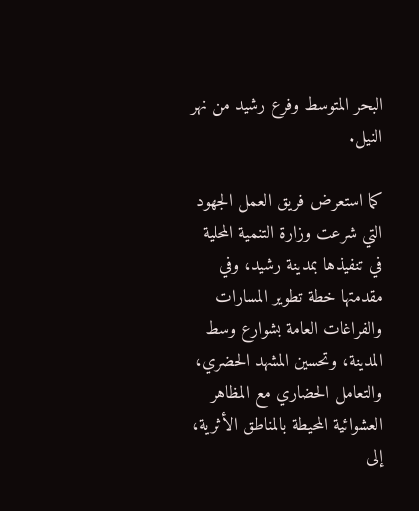البحر المتوسط وفرع رشيد من نهر النيل.

كما استعرض فريق العمل الجهود التي شرعت وزارة التنمية المحلية في تنفيذها بمدينة رشيد، وفي مقدمتها خطة تطوير المسارات والفراغات العامة بشوارع وسط المدينة، وتحسين المشهد الحضري، والتعامل الحضاري مع المظاهر العشوائية المحيطة بالمناطق الأثرية، إلى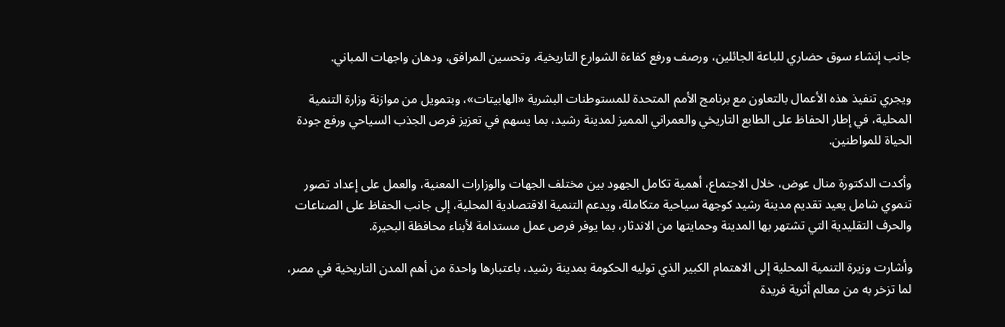جانب إنشاء سوق حضاري للباعة الجائلين، ورصف ورفع كفاءة الشوارع التاريخية، وتحسين المرافق، ودهان واجهات المباني.

ويجري تنفيذ هذه الأعمال بالتعاون مع برنامج الأمم المتحدة للمستوطنات البشرية «الهابيتات»، وبتمويل من موازنة وزارة التنمية المحلية، في إطار الحفاظ على الطابع التاريخي والعمراني المميز لمدينة رشيد، بما يسهم في تعزيز فرص الجذب السياحي ورفع جودة الحياة للمواطنين.

وأكدت الدكتورة منال عوض، خلال الاجتماع، أهمية تكامل الجهود بين مختلف الجهات والوزارات المعنية، والعمل على إعداد تصور تنموي شامل يعيد تقديم مدينة رشيد كوجهة سياحية متكاملة، ويدعم التنمية الاقتصادية المحلية، إلى جانب الحفاظ على الصناعات والحرف التقليدية التي تشتهر بها المدينة وحمايتها من الاندثار، بما يوفر فرص عمل مستدامة لأبناء محافظة البحيرة.

وأشارت وزيرة التنمية المحلية إلى الاهتمام الكبير الذي توليه الحكومة بمدينة رشيد، باعتبارها واحدة من أهم المدن التاريخية في مصر، لما تزخر به من معالم أثرية فريدة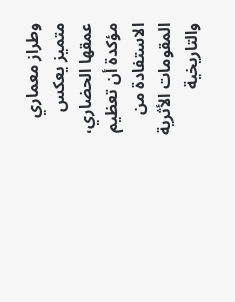وطراز معماري متميز يعكس عمقها الحضاري، مؤكدة أن تعظيم الاستفادة من المقومات الأثرية والتاريخية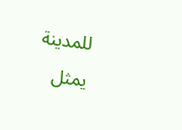للمدينة يمثل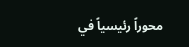محوراً رئيسياً في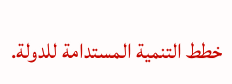خطط التنمية المستدامة للدولة.